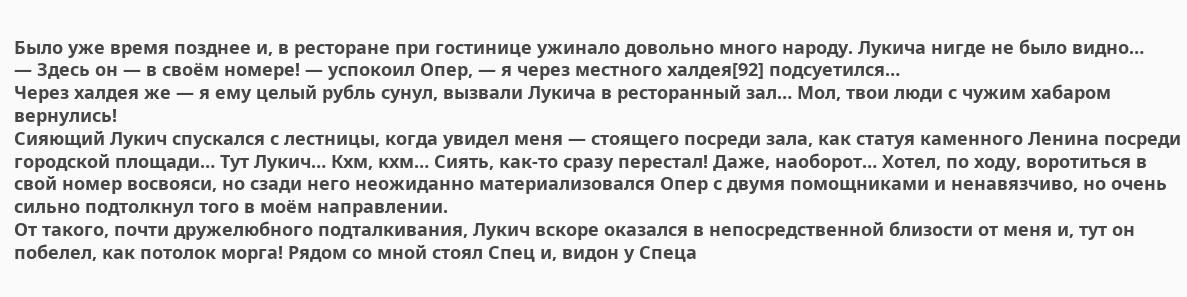Было уже время позднее и, в ресторане при гостинице ужинало довольно много народу. Лукича нигде не было видно…
— Здесь он — в своём номере! — успокоил Опер, — я через местного халдея[92] подсуетился…
Через халдея же — я ему целый рубль сунул, вызвали Лукича в ресторанный зал… Мол, твои люди с чужим хабаром вернулись!
Сияющий Лукич спускался с лестницы, когда увидел меня — стоящего посреди зала, как статуя каменного Ленина посреди городской площади… Тут Лукич… Кхм, кхм… Сиять, как-то сразу перестал! Даже, наоборот… Хотел, по ходу, воротиться в свой номер восвояси, но сзади него неожиданно материализовался Опер с двумя помощниками и ненавязчиво, но очень сильно подтолкнул того в моём направлении.
От такого, почти дружелюбного подталкивания, Лукич вскоре оказался в непосредственной близости от меня и, тут он побелел, как потолок морга! Рядом со мной стоял Спец и, видон у Спеца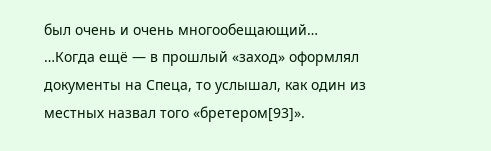был очень и очень многообещающий…
…Когда ещё — в прошлый «заход» оформлял документы на Спеца, то услышал, как один из местных назвал того «бретером[93]».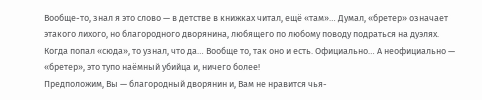Вообще-то, знал я это слово — в детстве в книжках читал, ещё «там»… Думал, «бретер» означает этакого лихого, но благородного дворянина, любящего по любому поводу подраться на дуэлях.
Когда попал «сюда», то узнал, что да… Вообще то, так оно и есть. Официально… А неофициально — «бретер», это тупо наёмный убийца и, ничего более!
Предположим, Вы — благородный дворянин и, Вам не нравится чья-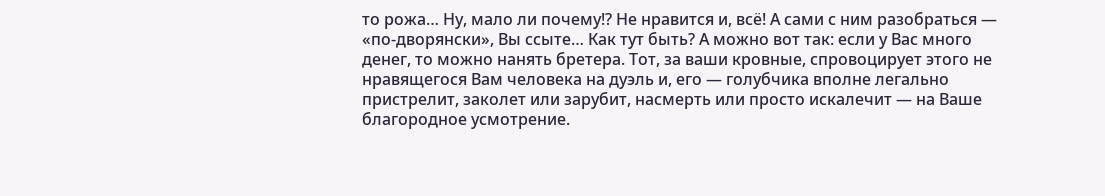то рожа… Ну, мало ли почему!? Не нравится и, всё! А сами с ним разобраться — «по-дворянски», Вы ссыте… Как тут быть? А можно вот так: если у Вас много денег, то можно нанять бретера. Тот, за ваши кровные, спровоцирует этого не нравящегося Вам человека на дуэль и, его — голубчика вполне легально пристрелит, заколет или зарубит, насмерть или просто искалечит — на Ваше благородное усмотрение.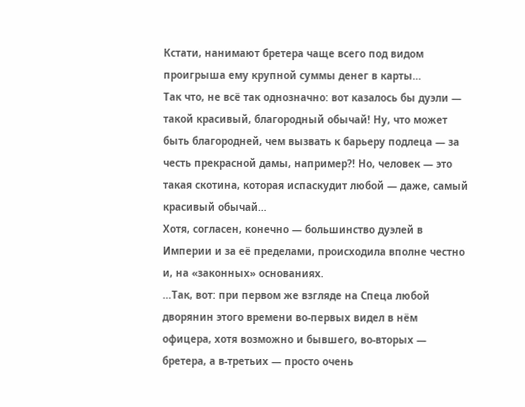Кстати, нанимают бретера чаще всего под видом проигрыша ему крупной суммы денег в карты…
Так что, не всё так однозначно: вот казалось бы дуэли — такой красивый, благородный обычай! Ну, что может быть благородней, чем вызвать к барьеру подлеца — за честь прекрасной дамы, например?! Но, человек — это такая скотина, которая испаскудит любой — даже, самый красивый обычай…
Хотя, согласен, конечно — большинство дуэлей в Империи и за её пределами, происходила вполне честно и, на «законных» основаниях.
…Так, вот: при первом же взгляде на Спеца любой дворянин этого времени во-первых видел в нём офицера, хотя возможно и бывшего, во-вторых — бретера, а в-третьих — просто очень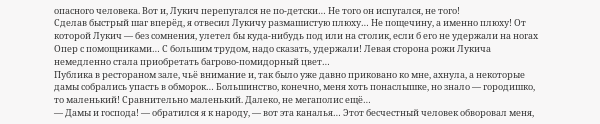опасного человека. Вот и, Лукич перепугался не по-детски… Не того он испугался, не того!
Сделав быстрый шаг вперёд, я отвесил Лукичу размашистую плюху… Не пощечину, а именно плюху! От которой Лукич — без сомнения, улетел бы куда-нибудь под или на столик, если б его не удержали на ногах Опер с помощниками… С большим трудом, надо сказать, удержали! Левая сторона рожи Лукича немедленно стала приобретать багрово-помидорный цвет…
Публика в рестораном зале, чьё внимание и, так было уже давно приковано ко мне, ахнула, а некоторые дамы собрались упасть в обморок… Большинство, конечно, меня хоть понаслышке, но знало — городишко, то маленький! Сравнительно маленький. Далеко, не мегаполис ещё…
— Дамы и господа! — обратился я к народу, — вот эта каналья… Этот бесчестный человек обворовал меня,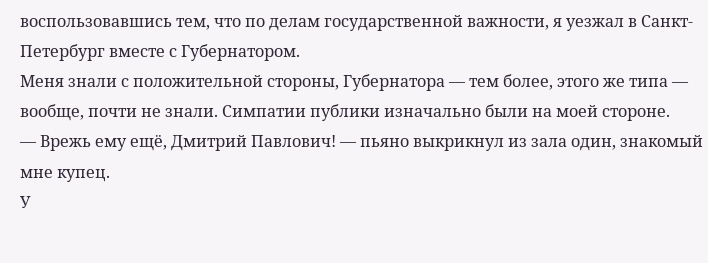воспользовавшись тем, что по делам государственной важности, я уезжал в Санкт-Петербург вместе с Губернатором.
Меня знали с положительной стороны, Губернатора — тем более, этого же типа — вообще, почти не знали. Симпатии публики изначально были на моей стороне.
— Врежь ему ещё, Дмитрий Павлович! — пьяно выкрикнул из зала один, знакомый мне купец.
У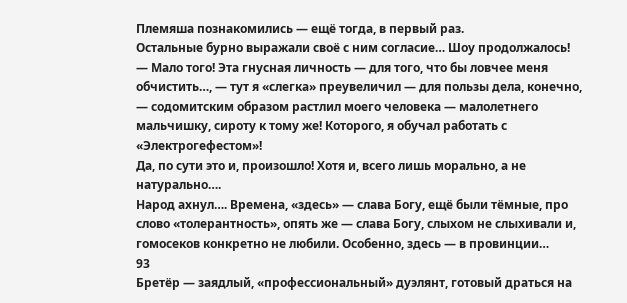Племяша познакомились — ещё тогда, в первый раз.
Остальные бурно выражали своё с ним согласие… Шоу продолжалось!
— Мало того! Эта гнусная личность — для того, что бы ловчее меня обчистить…, — тут я «слегка» преувеличил — для пользы дела, конечно, — содомитским образом растлил моего человека — малолетнего мальчишку, сироту к тому же! Которого, я обучал работать с «Электрогефестом»!
Да, по сути это и, произошло! Хотя и, всего лишь морально, а не натурально….
Народ ахнул…. Времена, «здесь» — слава Богу, ещё были тёмные, про слово «толерантность», опять же — слава Богу, слыхом не слыхивали и, гомосеков конкретно не любили. Особенно, здесь — в провинции…
93
Бретёр — заядлый, «профессиональный» дуэлянт, готовый драться на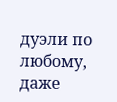дуэли по любому, даже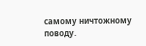самому ничтожному поводу.